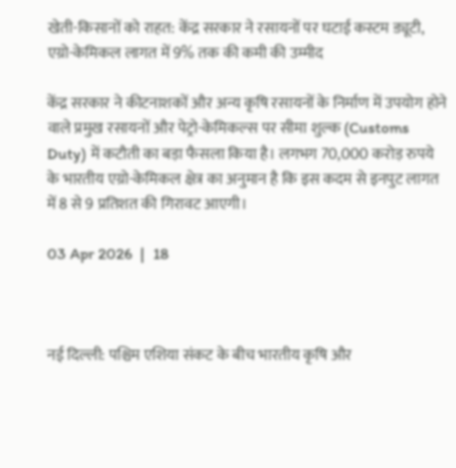खेती-किसानों को राहत: केंद्र सरकार ने रसायनों पर घटाई कस्टम ड्यूटी, एग्रो-केमिकल लागत में 9% तक की कमी की उम्मीद

केंद्र सरकार ने कीटनाशकों और अन्य कृषि रसायनों के निर्माण में उपयोग होने वाले प्रमुख रसायनों और पेट्रो-केमिकल्स पर सीमा शुल्क (Customs Duty) में कटौती का बड़ा फैसला किया है। लगभग 70,000 करोड़ रुपये के भारतीय एग्रो-केमिकल क्षेत्र का अनुमान है कि इस कदम से इनपुट लागत में 8 से 9 प्रतिशत की गिरावट आएगी।

03 Apr 2026  |  18



नई दिल्ली: पश्चिम एशिया संकट के बीच भारतीय कृषि और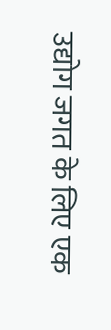उद्योग जगत के लिए एक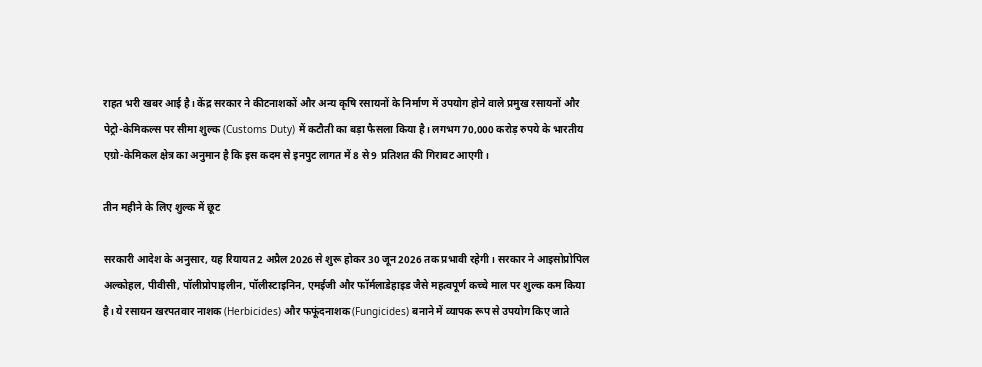राहत भरी खबर आई है। केंद्र सरकार ने कीटनाशकों और अन्य कृषि रसायनों के निर्माण में उपयोग होने वाले प्रमुख रसायनों और पेट्रो-केमिकल्स पर सीमा शुल्क (Customs Duty) में कटौती का बड़ा फैसला किया है। लगभग 70,000 करोड़ रुपये के भारतीय एग्रो-केमिकल क्षेत्र का अनुमान है कि इस कदम से इनपुट लागत में 8 से 9 प्रतिशत की गिरावट आएगी।

तीन महीने के लिए शुल्क में छूट

सरकारी आदेश के अनुसार, यह रियायत 2 अप्रैल 2026 से शुरू होकर 30 जून 2026 तक प्रभावी रहेगी। सरकार ने आइसोप्रोपिल अल्कोहल, पीवीसी, पॉलीप्रोपाइलीन, पॉलीस्टाइनिन, एमईजी और फॉर्मलाडेहाइड जैसे महत्वपूर्ण कच्चे माल पर शुल्क कम किया है। ये रसायन खरपतवार नाशक (Herbicides) और फफूंदनाशक (Fungicides) बनाने में व्यापक रूप से उपयोग किए जाते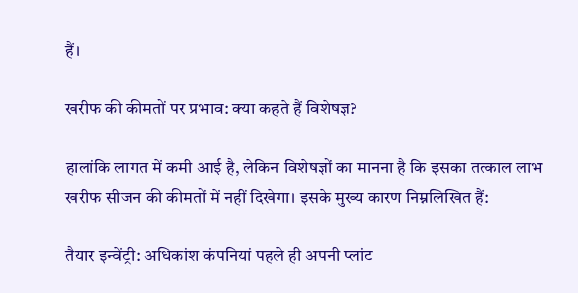हैं।

खरीफ की कीमतों पर प्रभाव: क्या कहते हैं विशेषज्ञ?

हालांकि लागत में कमी आई है, लेकिन विशेषज्ञों का मानना है कि इसका तत्काल लाभ खरीफ सीजन की कीमतों में नहीं दिखेगा। इसके मुख्य कारण निम्नलिखित हैं:

तैयार इन्वेंट्री: अधिकांश कंपनियां पहले ही अपनी प्लांट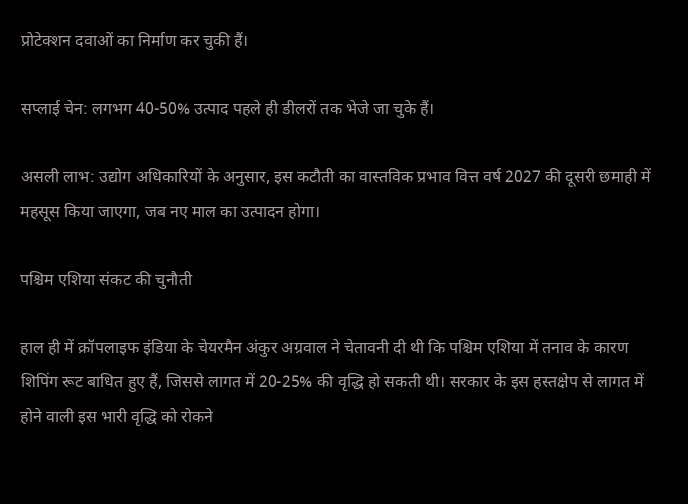प्रोटेक्शन दवाओं का निर्माण कर चुकी हैं।

सप्लाई चेन: लगभग 40-50% उत्पाद पहले ही डीलरों तक भेजे जा चुके हैं।

असली लाभ: उद्योग अधिकारियों के अनुसार, इस कटौती का वास्तविक प्रभाव वित्त वर्ष 2027 की दूसरी छमाही में महसूस किया जाएगा, जब नए माल का उत्पादन होगा।

पश्चिम एशिया संकट की चुनौती

हाल ही में क्रॉपलाइफ इंडिया के चेयरमैन अंकुर अग्रवाल ने चेतावनी दी थी कि पश्चिम एशिया में तनाव के कारण शिपिंग रूट बाधित हुए हैं, जिससे लागत में 20-25% की वृद्धि हो सकती थी। सरकार के इस हस्तक्षेप से लागत में होने वाली इस भारी वृद्धि को रोकने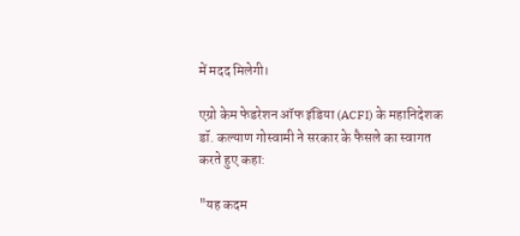में मदद मिलेगी।

एग्रो केम फेडरेशन ऑफ इंडिया (ACFI) के महानिदेशक डॉ. कल्याण गोस्वामी ने सरकार के फैसले का स्वागत करते हुए कहा:

"यह कदम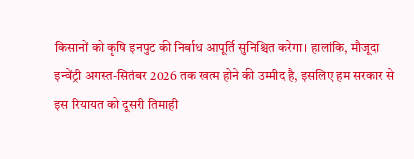किसानों को कृषि इनपुट की निर्बाध आपूर्ति सुनिश्चित करेगा। हालांकि, मौजूदा इन्वेंट्री अगस्त-सितंबर 2026 तक खत्म होने की उम्मीद है, इसलिए हम सरकार से इस रियायत को दूसरी तिमाही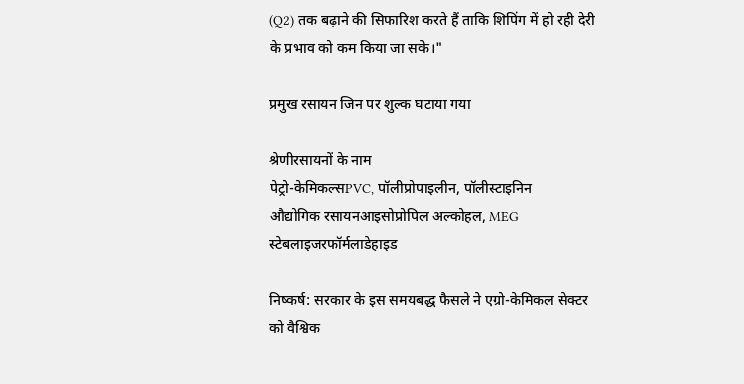(Q2) तक बढ़ाने की सिफारिश करते हैं ताकि शिपिंग में हो रही देरी के प्रभाव को कम किया जा सके।"

प्रमुख रसायन जिन पर शुल्क घटाया गया

श्रेणीरसायनों के नाम
पेट्रो-केमिकल्सPVC, पॉलीप्रोपाइलीन, पॉलीस्टाइनिन
औद्योगिक रसायनआइसोप्रोपिल अल्कोहल, MEG
स्टेबलाइजरफॉर्मलाडेहाइड

निष्कर्ष: सरकार के इस समयबद्ध फैसले ने एग्रो-केमिकल सेक्टर को वैश्विक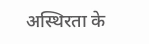अस्थिरता के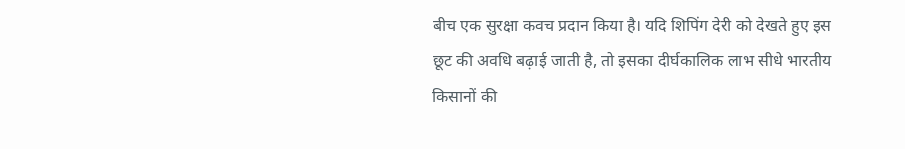बीच एक सुरक्षा कवच प्रदान किया है। यदि शिपिंग देरी को देखते हुए इस छूट की अवधि बढ़ाई जाती है, तो इसका दीर्घकालिक लाभ सीधे भारतीय किसानों की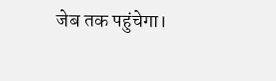जेब तक पहुंचेगा।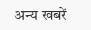अन्य खबरें